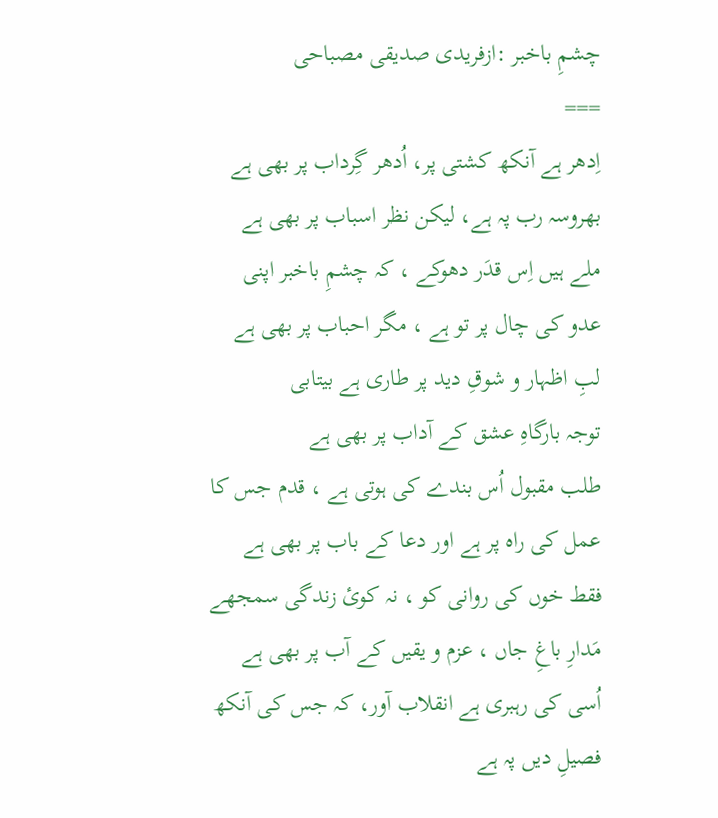چشمِ باخبر :ازفریدی صدیقی مصباحی
===
اِدھر ہے آنکھ کشتی پر، اُدھر گِرداب پر بھی ہے
بھروسہ رب پہ ہے، لیکن نظر اسباب پر بھی ہے
ملے ہیں اِس قدَر دھوکے ، کہ چشمِ باخبر اپنی
عدو کی چال پر تو ہے ، مگر احباب پر بھی ہے
لبِ اظہار و شوقِ دید پر طاری ہے بیتابی
توجہ بارگاہِ عشق کے آداب پر بھی ہے
طلب مقبول اُس بندے کی ہوتی ہے ، قدم جس کا
عمل کی راہ پر ہے اور دعا کے باب پر بھی ہے
فقط خوں کی روانی کو ، نہ کوئ زندگی سمجھے
مَدارِ باغِ جاں ، عزم و یقیں کے آب پر بھی ہے
اُسی کی رہبری ہے انقلاب آور، کہ جس کی آنکھ
فصیلِ دیں پہ ہے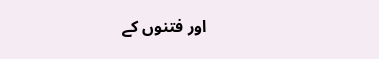اور فتنوں کے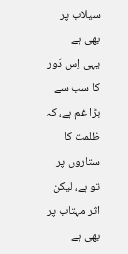سیلاب پر بھی ہے
یہی اِس دَور کا سب سے بڑا غم ہے، کہ ظلمت کا
ستاروں پر تو ہے، لیکن اثر مہتاب پر بھی ہے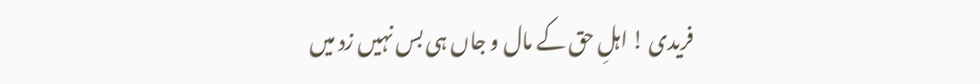فریدی ! اہلِ حق کے مال و جاں ہی بس نہیں زد میں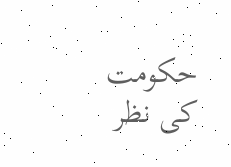حکومت کی نظر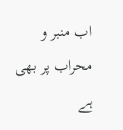اب منبر و محراب پر بھی ہے